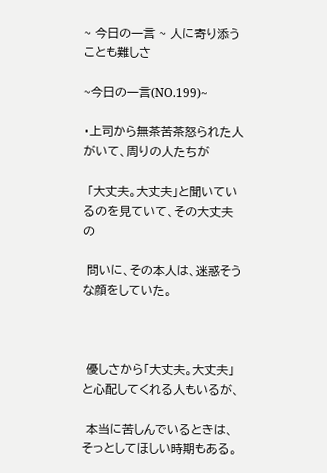~ 今日の一言 ~ 人に寄り添うことも難しさ

~今日の一言(NO.199)~

・上司から無茶苦茶怒られた人がいて、周りの人たちが

 「大丈夫。大丈夫」と聞いているのを見ていて、その大丈夫の

 問いに、その本人は、迷惑そうな顔をしていた。



 優しさから「大丈夫。大丈夫」と心配してくれる人もいるが、

 本当に苦しんでいるときは、そっとしてほしい時期もある。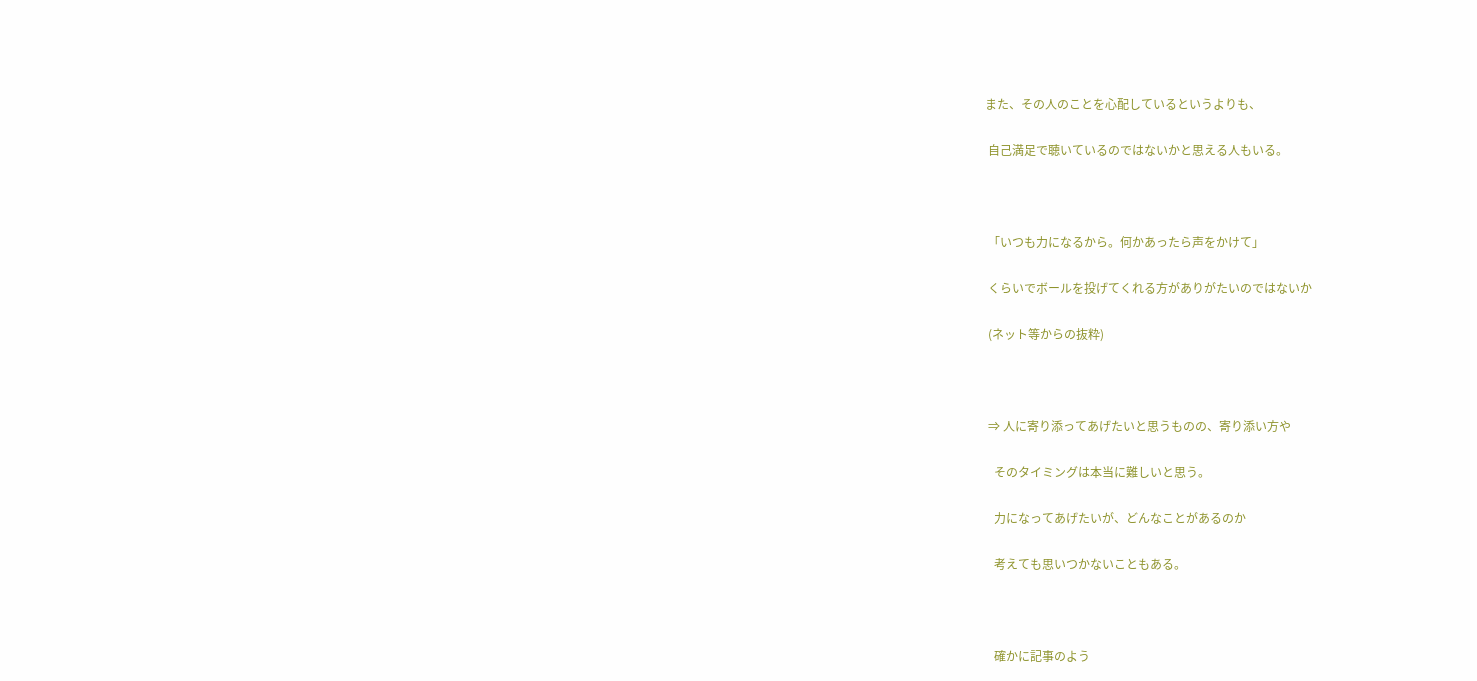また、その人のことを心配しているというよりも、

 自己満足で聴いているのではないかと思える人もいる。



 「いつも力になるから。何かあったら声をかけて」

 くらいでボールを投げてくれる方がありがたいのではないか

 (ネット等からの抜粋)



 ⇒ 人に寄り添ってあげたいと思うものの、寄り添い方や

   そのタイミングは本当に難しいと思う。

   力になってあげたいが、どんなことがあるのか

   考えても思いつかないこともある。



   確かに記事のよう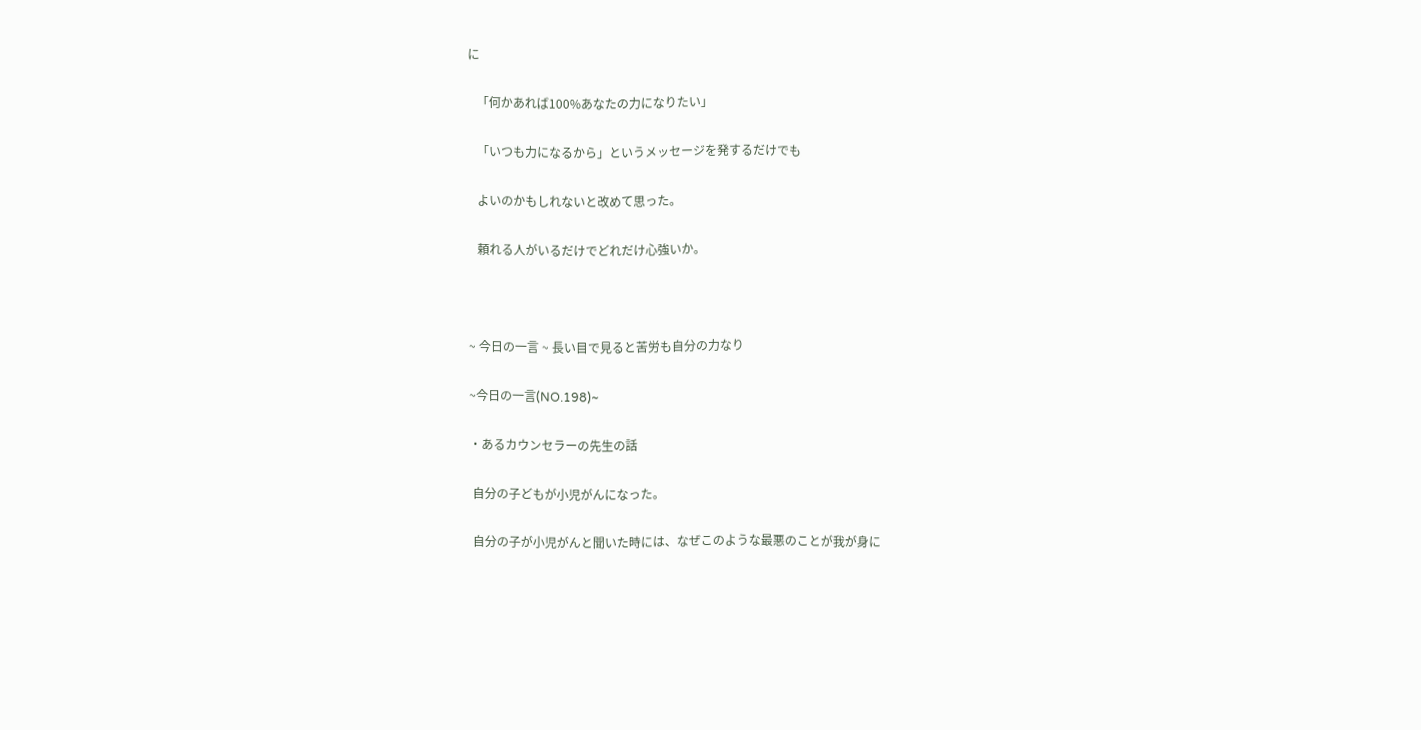に

   「何かあれば100%あなたの力になりたい」

   「いつも力になるから」というメッセージを発するだけでも

   よいのかもしれないと改めて思った。

   頼れる人がいるだけでどれだけ心強いか。



~ 今日の一言 ~ 長い目で見ると苦労も自分の力なり

~今日の一言(NO.198)~

・あるカウンセラーの先生の話

 自分の子どもが小児がんになった。

 自分の子が小児がんと聞いた時には、なぜこのような最悪のことが我が身に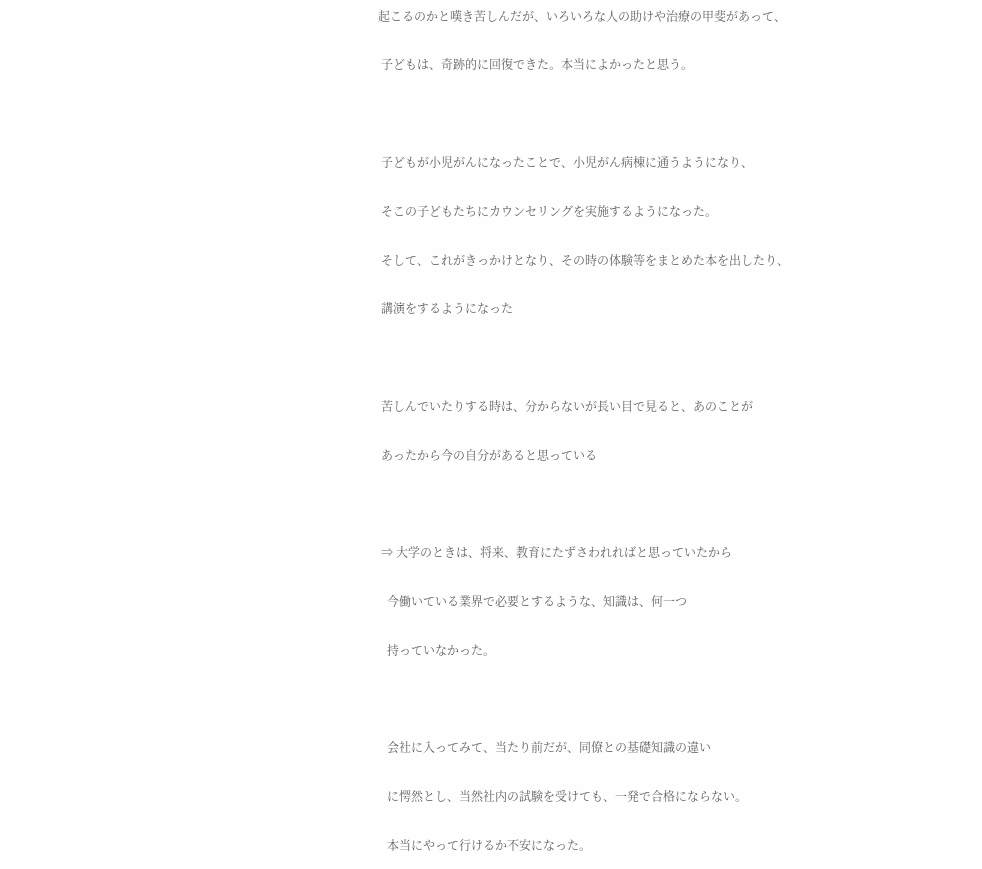起こるのかと嘆き苦しんだが、いろいろな人の助けや治療の甲斐があって、

 子どもは、奇跡的に回復できた。本当によかったと思う。



 子どもが小児がんになったことで、小児がん病棟に通うようになり、

 そこの子どもたちにカウンセリングを実施するようになった。

 そして、これがきっかけとなり、その時の体験等をまとめた本を出したり、

 講演をするようになった



 苦しんでいたりする時は、分からないが長い目で見ると、あのことが

 あったから今の自分があると思っている



 ⇒ 大学のときは、将来、教育にたずさわれればと思っていたから

   今働いている業界で必要とするような、知識は、何一つ

   持っていなかった。



   会社に入ってみて、当たり前だが、同僚との基礎知識の違い

   に愕然とし、当然社内の試験を受けても、一発で合格にならない。

   本当にやって行けるか不安になった。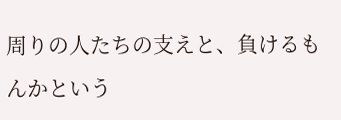周りの人たちの支えと、負けるもんかという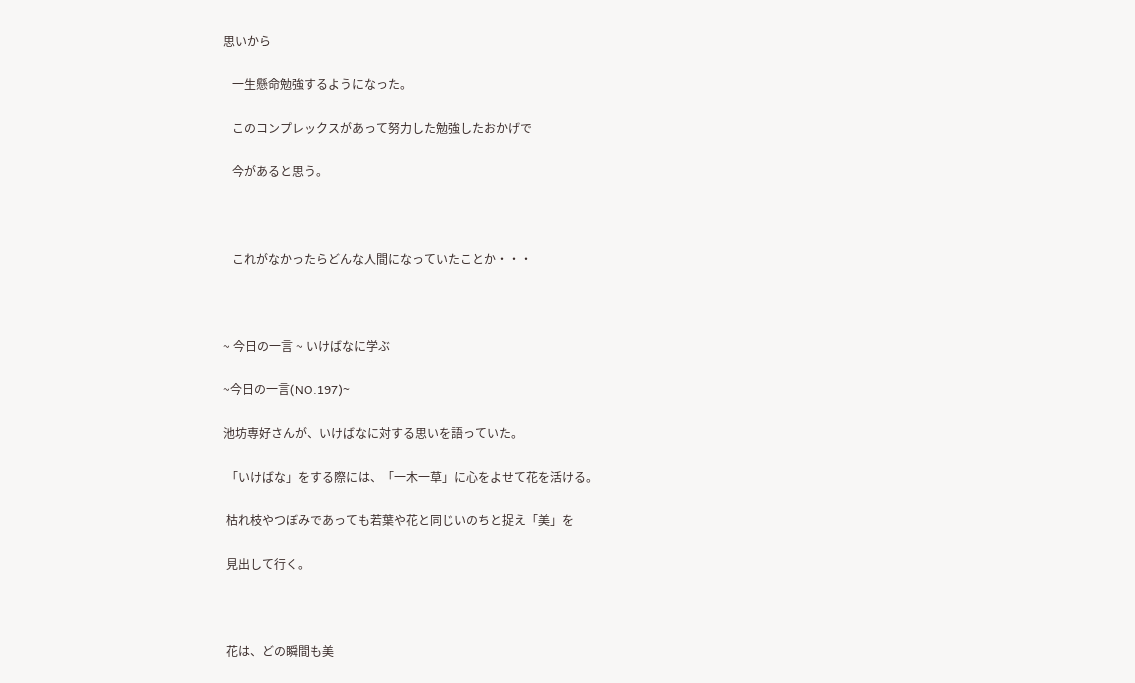思いから

   一生懸命勉強するようになった。

   このコンプレックスがあって努力した勉強したおかげで

   今があると思う。



   これがなかったらどんな人間になっていたことか・・・



~ 今日の一言 ~ いけばなに学ぶ

~今日の一言(NO.197)~

池坊専好さんが、いけばなに対する思いを語っていた。

 「いけばな」をする際には、「一木一草」に心をよせて花を活ける。

 枯れ枝やつぼみであっても若葉や花と同じいのちと捉え「美」を

 見出して行く。



 花は、どの瞬間も美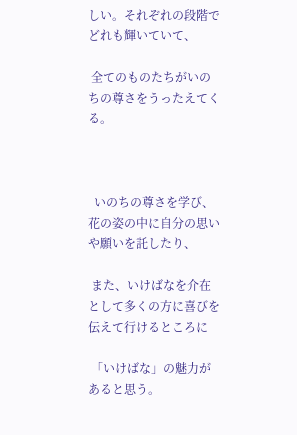しい。それぞれの段階でどれも輝いていて、

 全てのものたちがいのちの尊さをうったえてくる。



  いのちの尊さを学び、花の姿の中に自分の思いや願いを託したり、

 また、いけばなを介在として多くの方に喜びを伝えて行けるところに

 「いけばな」の魅力があると思う。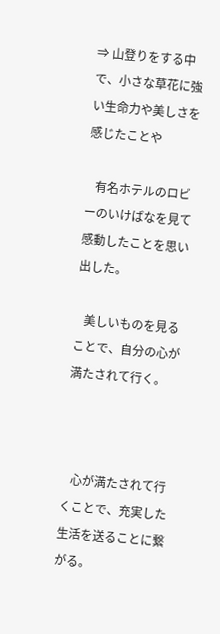⇒ 山登りをする中で、小さな草花に強い生命力や美しさを感じたことや

   有名ホテルのロビーのいけばなを見て感動したことを思い出した。

   美しいものを見ることで、自分の心が満たされて行く。



   心が満たされて行くことで、充実した生活を送ることに繋がる。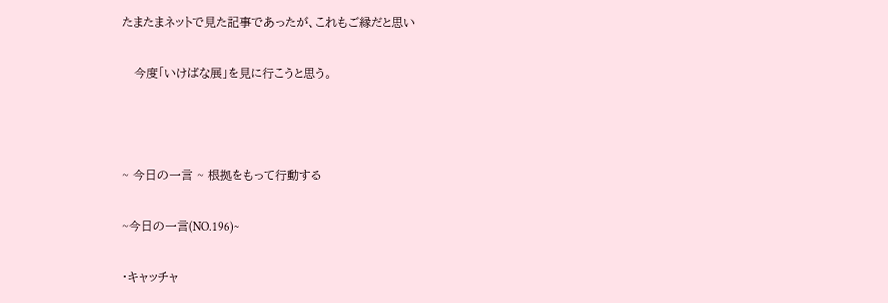たまたまネットで見た記事であったが、これもご縁だと思い

   今度「いけばな展」を見に行こうと思う。



~ 今日の一言 ~ 根拠をもって行動する

~今日の一言(NO.196)~

・キャッチャ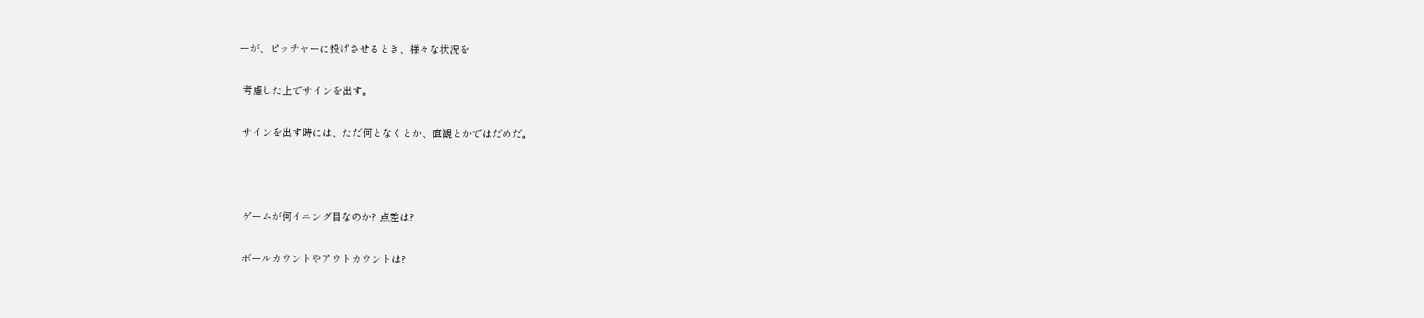ーが、ピッチャーに投げさせるとき、様々な状況を

 考慮した上でサインを出す。

 サインを出す時には、ただ何となくとか、直観とかではだめだ。



 ゲームが何イニング目なのか? 点差は?

 ボールカウントやアウトカウントは?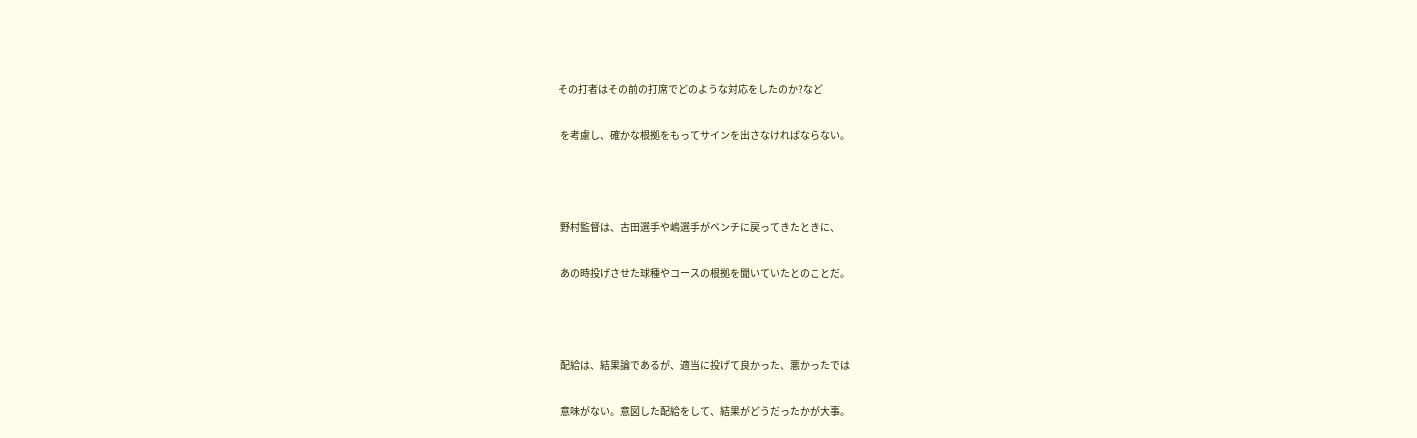その打者はその前の打席でどのような対応をしたのか?など

 を考慮し、確かな根拠をもってサインを出さなければならない。



 野村監督は、古田選手や嶋選手がベンチに戻ってきたときに、

 あの時投げさせた球種やコースの根拠を聞いていたとのことだ。



 配給は、結果論であるが、適当に投げて良かった、悪かったでは

 意味がない。意図した配給をして、結果がどうだったかが大事。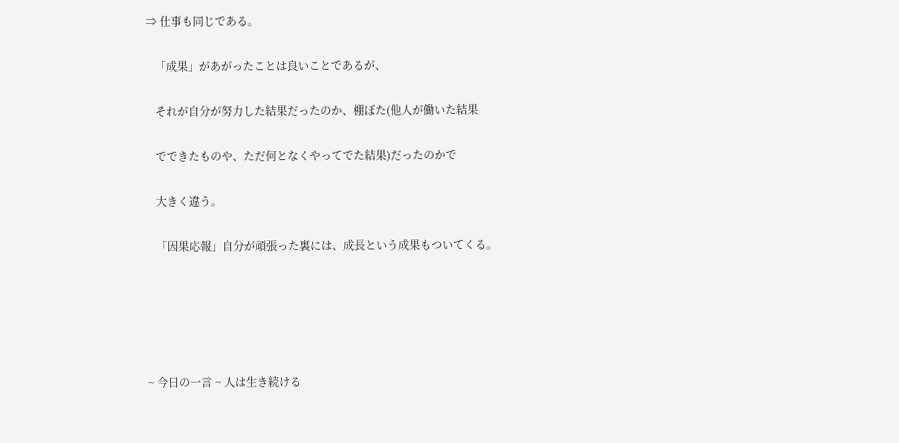⇒ 仕事も同じである。

   「成果」があがったことは良いことであるが、

   それが自分が努力した結果だったのか、棚ぼた(他人が働いた結果

   でできたものや、ただ何となくやってでた結果)だったのかで

   大きく違う。

   「因果応報」自分が頑張った裏には、成長という成果もついてくる。





~ 今日の一言 ~ 人は生き続ける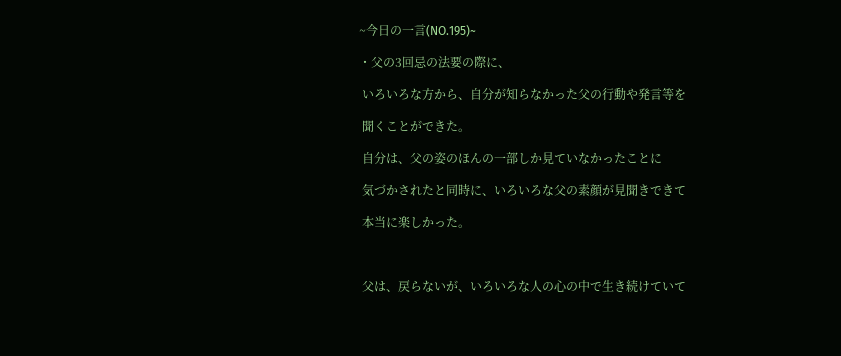~今日の一言(NO.195)~

・父の3回忌の法要の際に、

 いろいろな方から、自分が知らなかった父の行動や発言等を

 聞くことができた。

 自分は、父の姿のほんの一部しか見ていなかったことに

 気づかされたと同時に、いろいろな父の素顔が見聞きできて

 本当に楽しかった。



 父は、戻らないが、いろいろな人の心の中で生き続けていて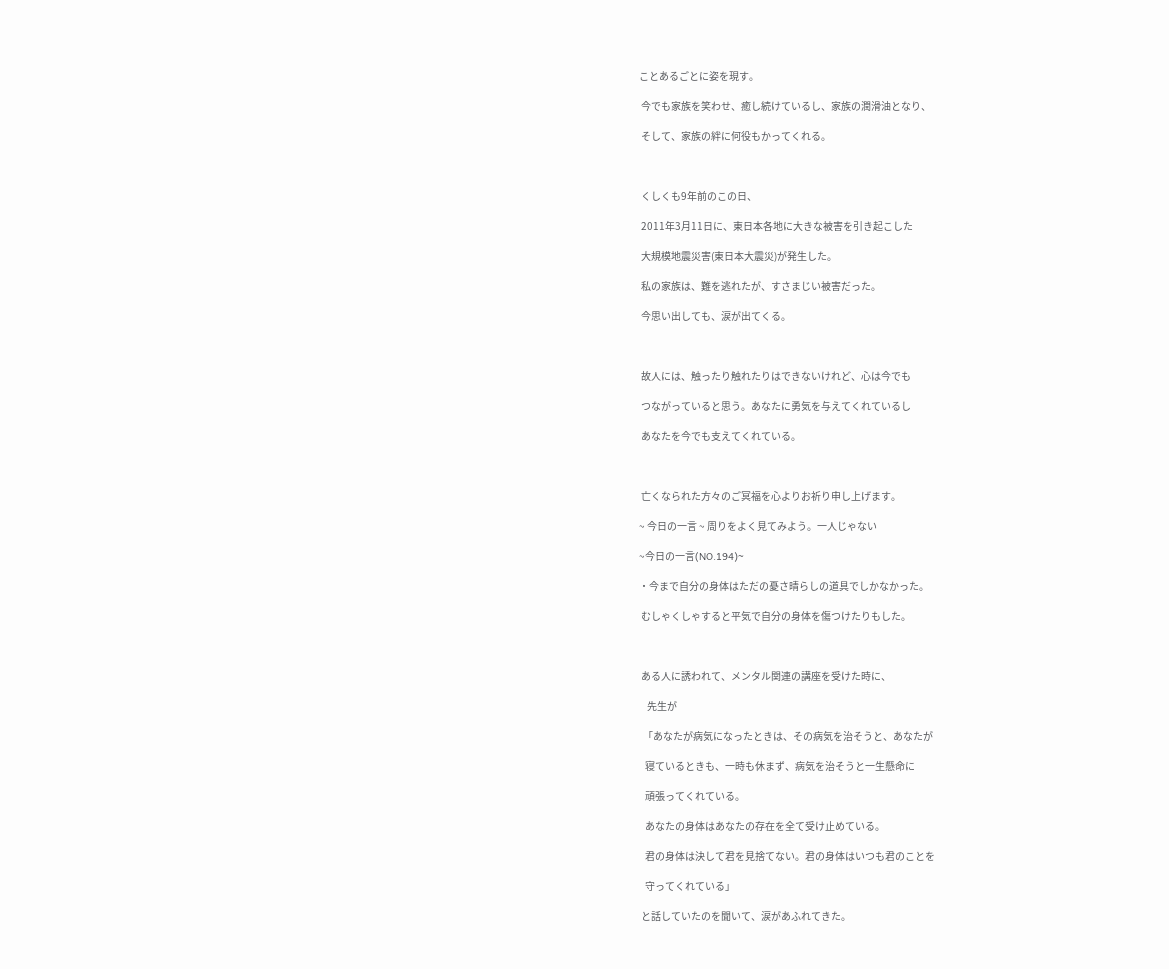ことあるごとに姿を現す。

 今でも家族を笑わせ、癒し続けているし、家族の潤滑油となり、

 そして、家族の絆に何役もかってくれる。



 くしくも9年前のこの日、

 2011年3月11日に、東日本各地に大きな被害を引き起こした

 大規模地震災害(東日本大震災)が発生した。

 私の家族は、難を逃れたが、すさまじい被害だった。

 今思い出しても、涙が出てくる。



 故人には、触ったり触れたりはできないけれど、心は今でも

 つながっていると思う。あなたに勇気を与えてくれているし

 あなたを今でも支えてくれている。



 亡くなられた方々のご冥福を心よりお祈り申し上げます。

~ 今日の一言 ~ 周りをよく見てみよう。一人じゃない

~今日の一言(NO.194)~

・今まで自分の身体はただの憂さ晴らしの道具でしかなかった。

 むしゃくしゃすると平気で自分の身体を傷つけたりもした。



 ある人に誘われて、メンタル関連の講座を受けた時に、

    先生が

  「あなたが病気になったときは、その病気を治そうと、あなたが

   寝ているときも、一時も休まず、病気を治そうと一生懸命に

   頑張ってくれている。

   あなたの身体はあなたの存在を全て受け止めている。

   君の身体は決して君を見捨てない。君の身体はいつも君のことを

   守ってくれている」

 と話していたのを聞いて、涙があふれてきた。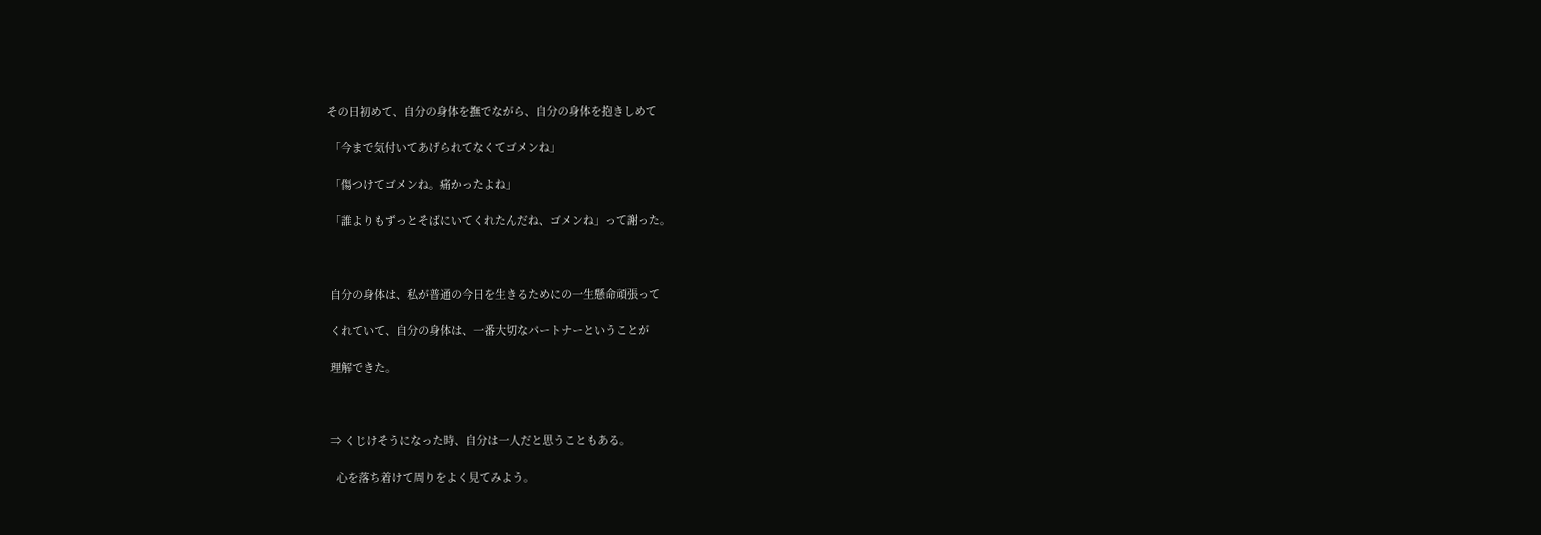その日初めて、自分の身体を撫でながら、自分の身体を抱きしめて

 「今まで気付いてあげられてなくてゴメンね」

 「傷つけてゴメンね。痛かったよね」

 「誰よりもずっとそばにいてくれたんだね、ゴメンね」って謝った。



 自分の身体は、私が普通の今日を生きるためにの一生懸命頑張って

 くれていて、自分の身体は、一番大切なパートナーということが

 理解できた。



 ⇒ くじけそうになった時、自分は一人だと思うこともある。

   心を落ち着けて周りをよく見てみよう。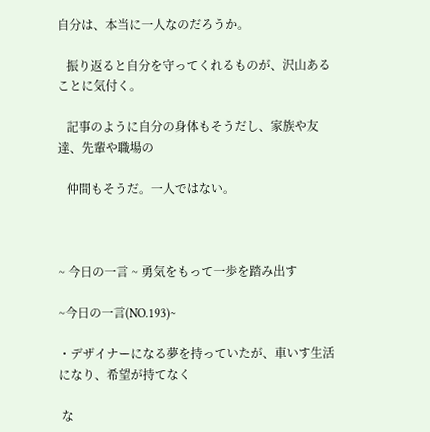自分は、本当に一人なのだろうか。

   振り返ると自分を守ってくれるものが、沢山あることに気付く。

   記事のように自分の身体もそうだし、家族や友達、先輩や職場の

   仲間もそうだ。一人ではない。



~ 今日の一言 ~ 勇気をもって一歩を踏み出す

~今日の一言(NO.193)~

・デザイナーになる夢を持っていたが、車いす生活になり、希望が持てなく

 な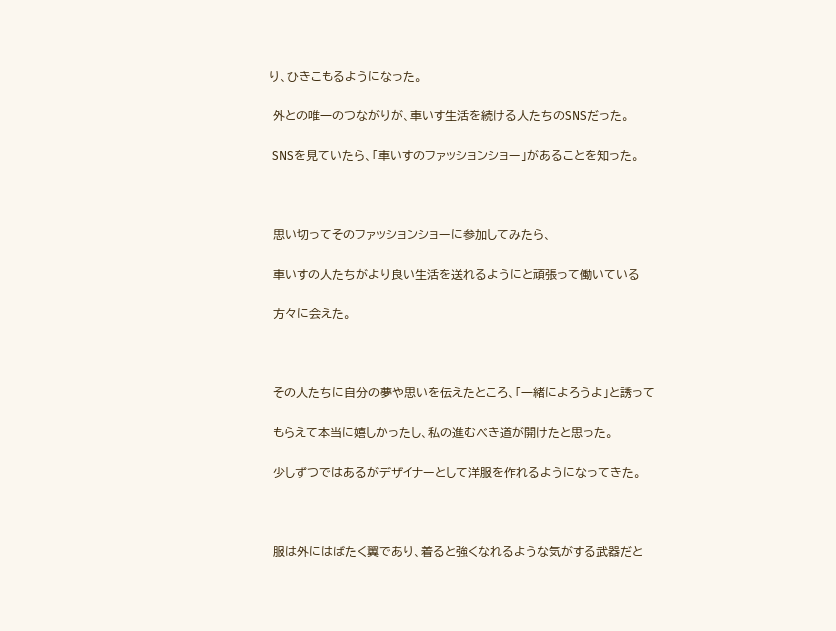り、ひきこもるようになった。

 外との唯一のつながりが、車いす生活を続ける人たちのSNSだった。

 SNSを見ていたら、「車いすのファッションショー」があることを知った。



 思い切ってそのファッションショーに参加してみたら、

 車いすの人たちがより良い生活を送れるようにと頑張って働いている

 方々に会えた。



 その人たちに自分の夢や思いを伝えたところ、「一緒によろうよ」と誘って

 もらえて本当に嬉しかったし、私の進むべき道が開けたと思った。

 少しずつではあるがデザイナーとして洋服を作れるようになってきた。



 服は外にはばたく翼であり、着ると強くなれるような気がする武器だと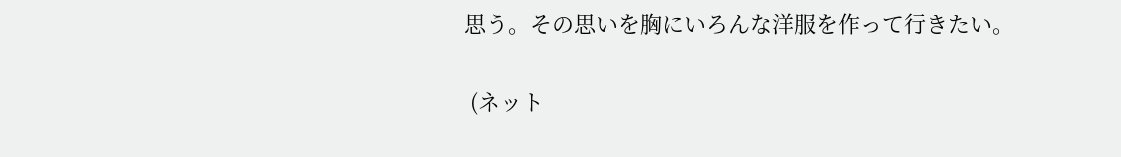思う。その思いを胸にいろんな洋服を作って行きたい。

 (ネット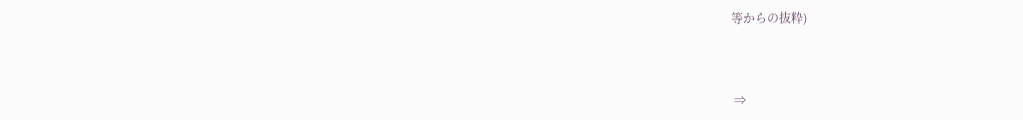等からの抜粋)



 ⇒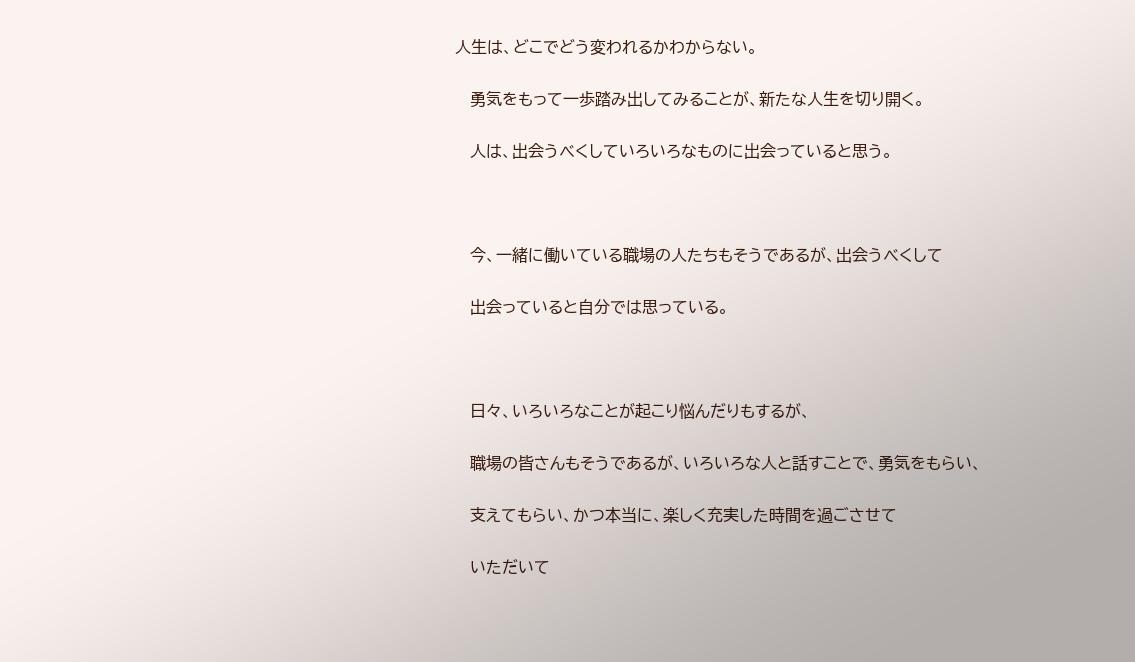人生は、どこでどう変われるかわからない。

   勇気をもって一歩踏み出してみることが、新たな人生を切り開く。

   人は、出会うべくしていろいろなものに出会っていると思う。



   今、一緒に働いている職場の人たちもそうであるが、出会うべくして

   出会っていると自分では思っている。



   日々、いろいろなことが起こり悩んだりもするが、

   職場の皆さんもそうであるが、いろいろな人と話すことで、勇気をもらい、

   支えてもらい、かつ本当に、楽しく充実した時間を過ごさせて

   いただいて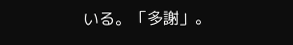いる。「多謝」。